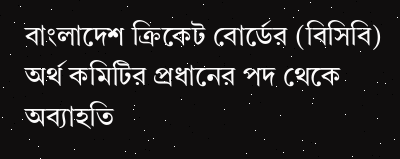বাংলাদেশ ক্রিকেট বোর্ডের (বিসিবি) অর্থ কমিটির প্রধানের পদ থেকে অব্যাহতি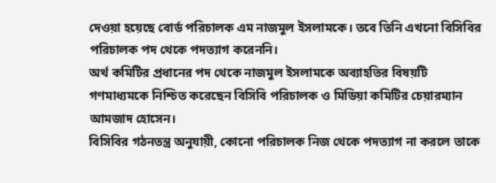দেওয়া হয়েছে বোর্ড পরিচালক এম নাজমুল ইসলামকে। তবে তিনি এখনো বিসিবির পরিচালক পদ থেকে পদত্যাগ করেননি।
অর্থ কমিটির প্রধানের পদ থেকে নাজমুল ইসলামকে অব্যাহতির বিষয়টি গণমাধ্যমকে নিশ্চিত করেছেন বিসিবি পরিচালক ও মিডিয়া কমিটির চেয়ারম্যান আমজাদ হোসেন।
বিসিবির গঠনতন্ত্র অনুযায়ী, কোনো পরিচালক নিজ থেকে পদত্যাগ না করলে তাকে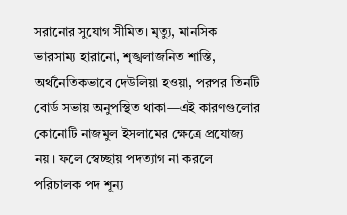সরানোর সুযোগ সীমিত। মৃত্যু, মানসিক ভারসাম্য হারানো, শৃঙ্খলাজনিত শাস্তি, অর্থনৈতিকভাবে দেউলিয়া হওয়া, পরপর তিনটি বোর্ড সভায় অনুপস্থিত থাকা—এই কারণগুলোর কোনোটি নাজমুল ইসলামের ক্ষেত্রে প্রযোজ্য নয়। ফলে স্বেচ্ছায় পদত্যাগ না করলে পরিচালক পদ শূন্য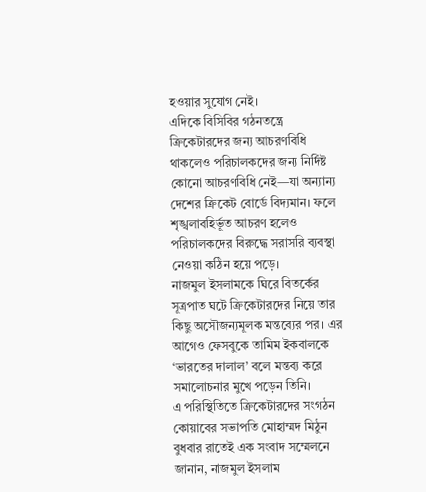হওয়ার সুযোগ নেই।
এদিকে বিসিবির গঠনতন্ত্রে ক্রিকেটারদের জন্য আচরণবিধি থাকলেও পরিচালকদের জন্য নির্দিষ্ট কোনো আচরণবিধি নেই—যা অন্যান্য দেশের ক্রিকেট বোর্ডে বিদ্যমান। ফলে শৃঙ্খলাবহির্ভূত আচরণ হলেও পরিচালকদের বিরুদ্ধে সরাসরি ব্যবস্থা নেওয়া কঠিন হয়ে পড়ে।
নাজমুল ইসলামকে ঘিরে বিতর্কের সূত্রপাত ঘটে ক্রিকেটারদের নিয়ে তার কিছু অসৌজন্যমূলক মন্তব্যের পর। এর আগেও ফেসবুকে তামিম ইকবালকে ‘ভারতের দালাল’ বলে মন্তব্য করে সমালোচনার মুখে পড়েন তিনি।
এ পরিস্থিতিতে ক্রিকেটারদের সংগঠন কোয়াবের সভাপতি মোহাম্মদ মিঠুন বুধবার রাতেই এক সংবাদ সম্মেলনে জানান, নাজমুল ইসলাম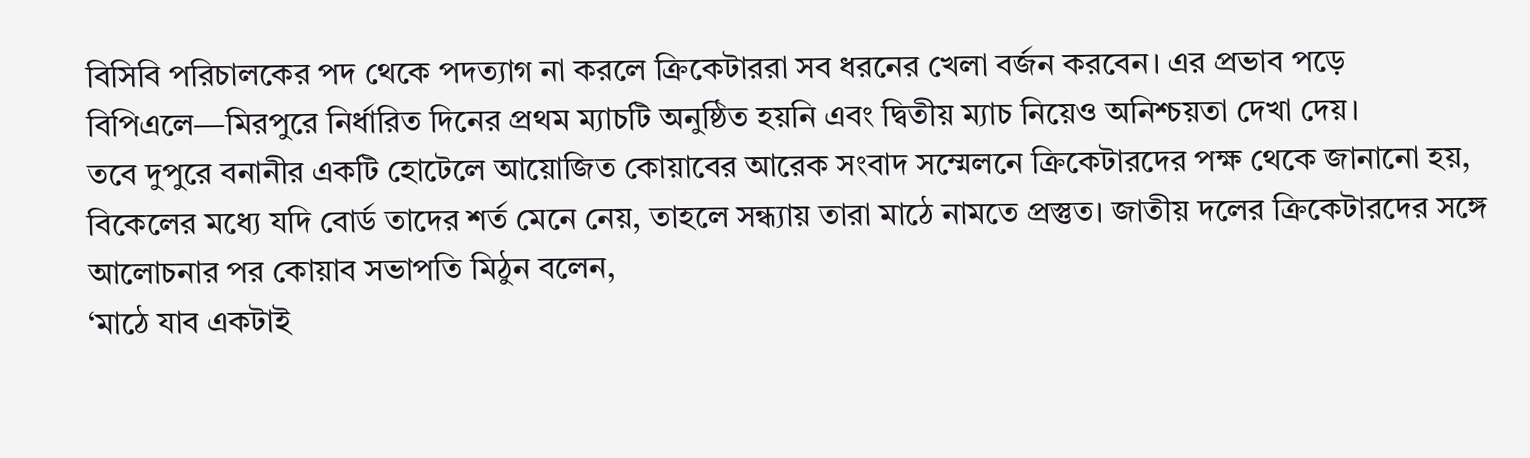বিসিবি পরিচালকের পদ থেকে পদত্যাগ না করলে ক্রিকেটাররা সব ধরনের খেলা বর্জন করবেন। এর প্রভাব পড়ে বিপিএলে—মিরপুরে নির্ধারিত দিনের প্রথম ম্যাচটি অনুষ্ঠিত হয়নি এবং দ্বিতীয় ম্যাচ নিয়েও অনিশ্চয়তা দেখা দেয়।
তবে দুপুরে বনানীর একটি হোটেলে আয়োজিত কোয়াবের আরেক সংবাদ সম্মেলনে ক্রিকেটারদের পক্ষ থেকে জানানো হয়, বিকেলের মধ্যে যদি বোর্ড তাদের শর্ত মেনে নেয়, তাহলে সন্ধ্যায় তারা মাঠে নামতে প্রস্তুত। জাতীয় দলের ক্রিকেটারদের সঙ্গে আলোচনার পর কোয়াব সভাপতি মিঠুন বলেন,
‘মাঠে যাব একটাই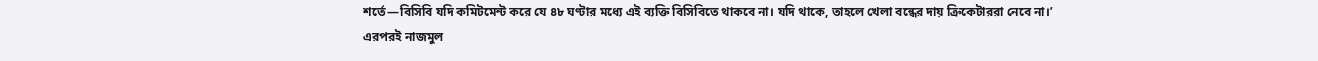শর্তে—বিসিবি যদি কমিটমেন্ট করে যে ৪৮ ঘণ্টার মধ্যে এই ব্যক্তি বিসিবিতে থাকবে না। যদি থাকে, তাহলে খেলা বন্ধের দায় ক্রিকেটাররা নেবে না।’
এরপরই নাজমুল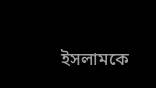ইসলামকে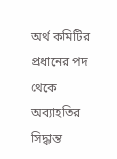অর্থ কমিটির প্রধানের পদ থেকে অব্যাহতির সিদ্ধান্ত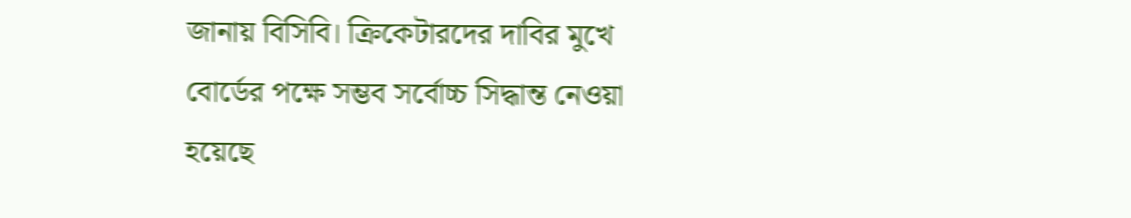জানায় বিসিবি। ক্রিকেটারদের দাবির মুখে বোর্ডের পক্ষে সম্ভব সর্বোচ্চ সিদ্ধান্ত নেওয়া হয়েছে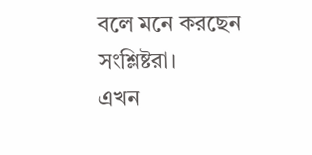বলে মনে করছেন সংশ্লিষ্টরা।
এখন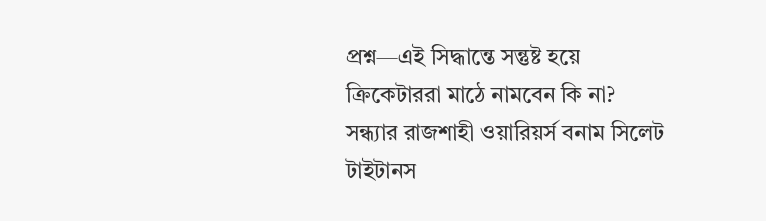প্রশ্ন—এই সিদ্ধান্তে সন্তুষ্ট হয়ে ক্রিকেটাররা মাঠে নামবেন কি না? সন্ধ্যার রাজশাহী ওয়ারিয়র্স বনাম সিলেট টাইটানস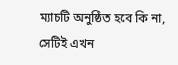ম্যাচটি অনুষ্ঠিত হবে কি না, সেটিই এখন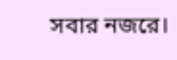সবার নজরে।